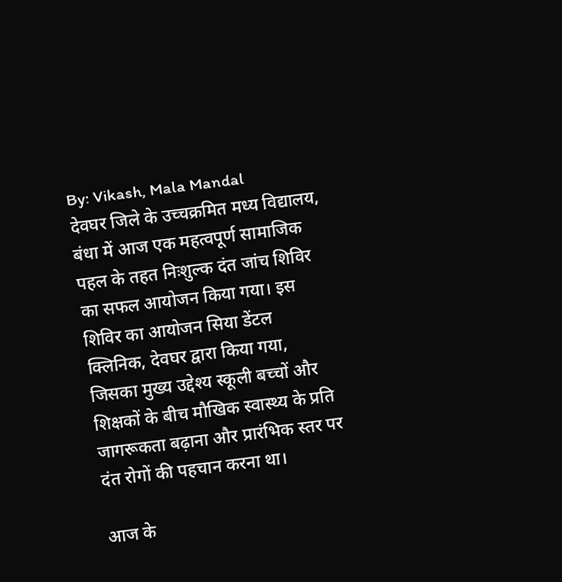By: Vikash, Mala Mandal
देवघर जिले के उच्चक्रमित मध्य विद्यालय, बंधा में आज एक महत्वपूर्ण सामाजिक पहल के तहत निःशुल्क दंत जांच शिविर का सफल आयोजन किया गया। इस शिविर का आयोजन सिया डेंटल क्लिनिक, देवघर द्वारा किया गया, जिसका मुख्य उद्देश्य स्कूली बच्चों और शिक्षकों के बीच मौखिक स्वास्थ्य के प्रति जागरूकता बढ़ाना और प्रारंभिक स्तर पर दंत रोगों की पहचान करना था।

आज के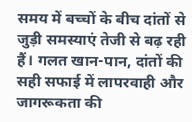समय में बच्चों के बीच दांतों से जुड़ी समस्याएं तेजी से बढ़ रही हैं। गलत खान-पान, दांतों की सही सफाई में लापरवाही और जागरूकता की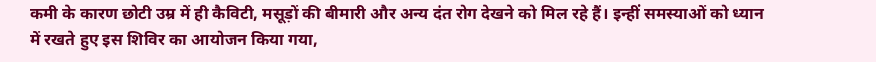कमी के कारण छोटी उम्र में ही कैविटी, मसूड़ों की बीमारी और अन्य दंत रोग देखने को मिल रहे हैं। इन्हीं समस्याओं को ध्यान में रखते हुए इस शिविर का आयोजन किया गया,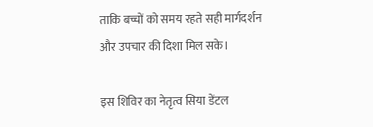ताकि बच्चों को समय रहते सही मार्गदर्शन और उपचार की दिशा मिल सके।

इस शिविर का नेतृत्व सिया डेंटल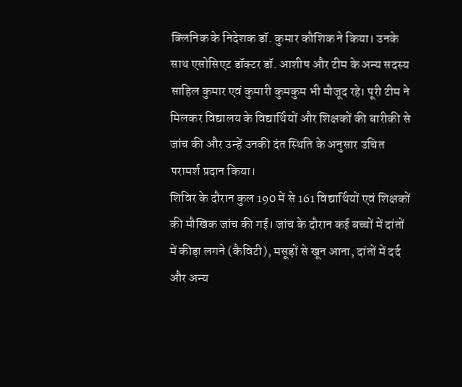क्लिनिक के निदेशक डॉ. कुमार कौशिक ने किया। उनके साथ एसोसिएट डॉक्टर डॉ. आशीष और टीम के अन्य सदस्य साहिल कुमार एवं कुमारी कुमकुम भी मौजूद रहे। पूरी टीम ने मिलकर विद्यालय के विद्यार्थियों और शिक्षकों की बारीकी से जांच की और उन्हें उनकी दंत स्थिति के अनुसार उचित परामर्श प्रदान किया।
शिविर के दौरान कुल 190 में से 161 विद्यार्थियों एवं शिक्षकों की मौखिक जांच की गई। जांच के दौरान कई बच्चों में दांतों में कीड़ा लगने (कैविटी), मसूड़ों से खून आना, दांतों में दर्द और अन्य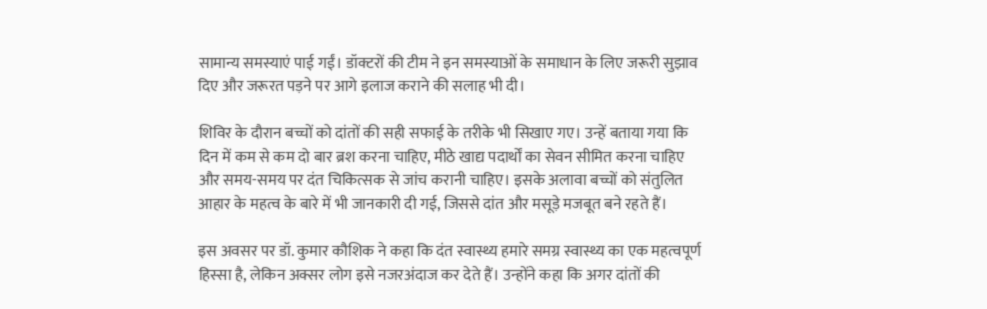सामान्य समस्याएं पाई गईं। डॉक्टरों की टीम ने इन समस्याओं के समाधान के लिए जरूरी सुझाव दिए और जरूरत पड़ने पर आगे इलाज कराने की सलाह भी दी।

शिविर के दौरान बच्चों को दांतों की सही सफाई के तरीके भी सिखाए गए। उन्हें बताया गया कि दिन में कम से कम दो बार ब्रश करना चाहिए, मीठे खाद्य पदार्थों का सेवन सीमित करना चाहिए और समय-समय पर दंत चिकित्सक से जांच करानी चाहिए। इसके अलावा बच्चों को संतुलित आहार के महत्व के बारे में भी जानकारी दी गई, जिससे दांत और मसूड़े मजबूत बने रहते हैं।

इस अवसर पर डॉ. कुमार कौशिक ने कहा कि दंत स्वास्थ्य हमारे समग्र स्वास्थ्य का एक महत्वपूर्ण हिस्सा है, लेकिन अक्सर लोग इसे नजरअंदाज कर देते हैं। उन्होंने कहा कि अगर दांतों की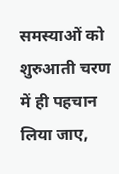समस्याओं को शुरुआती चरण में ही पहचान लिया जाए,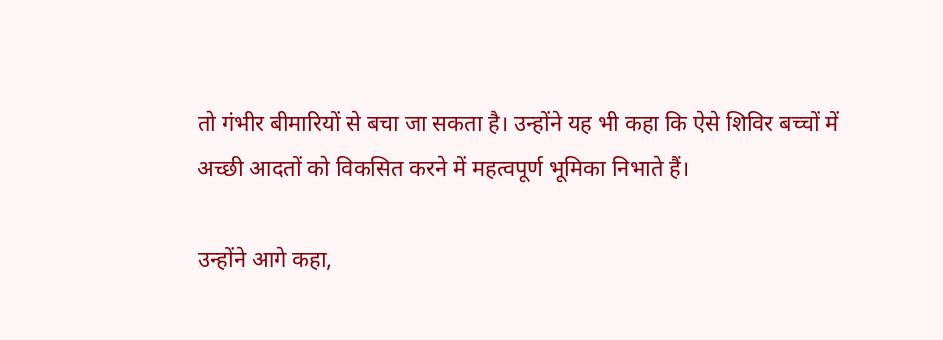तो गंभीर बीमारियों से बचा जा सकता है। उन्होंने यह भी कहा कि ऐसे शिविर बच्चों में अच्छी आदतों को विकसित करने में महत्वपूर्ण भूमिका निभाते हैं।

उन्होंने आगे कहा,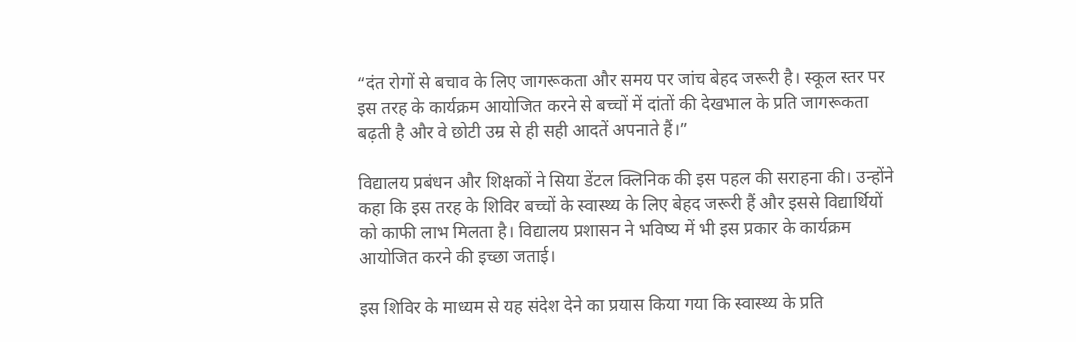“दंत रोगों से बचाव के लिए जागरूकता और समय पर जांच बेहद जरूरी है। स्कूल स्तर पर इस तरह के कार्यक्रम आयोजित करने से बच्चों में दांतों की देखभाल के प्रति जागरूकता बढ़ती है और वे छोटी उम्र से ही सही आदतें अपनाते हैं।”

विद्यालय प्रबंधन और शिक्षकों ने सिया डेंटल क्लिनिक की इस पहल की सराहना की। उन्होंने कहा कि इस तरह के शिविर बच्चों के स्वास्थ्य के लिए बेहद जरूरी हैं और इससे विद्यार्थियों को काफी लाभ मिलता है। विद्यालय प्रशासन ने भविष्य में भी इस प्रकार के कार्यक्रम आयोजित करने की इच्छा जताई।

इस शिविर के माध्यम से यह संदेश देने का प्रयास किया गया कि स्वास्थ्य के प्रति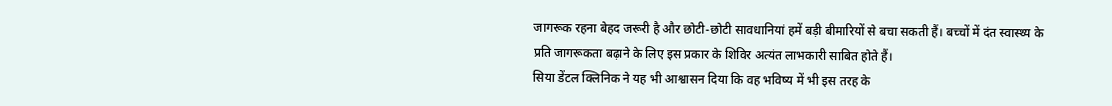जागरूक रहना बेहद जरूरी है और छोटी-छोटी सावधानियां हमें बड़ी बीमारियों से बचा सकती हैं। बच्चों में दंत स्वास्थ्य के प्रति जागरूकता बढ़ाने के लिए इस प्रकार के शिविर अत्यंत लाभकारी साबित होते हैं।
सिया डेंटल क्लिनिक ने यह भी आश्वासन दिया कि वह भविष्य में भी इस तरह के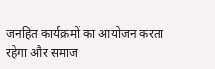जनहित कार्यक्रमों का आयोजन करता रहेगा और समाज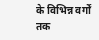के विभिन्न वर्गों तक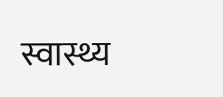स्वास्थ्य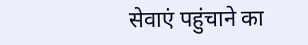सेवाएं पहुंचाने का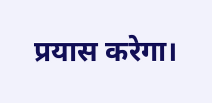प्रयास करेगा।